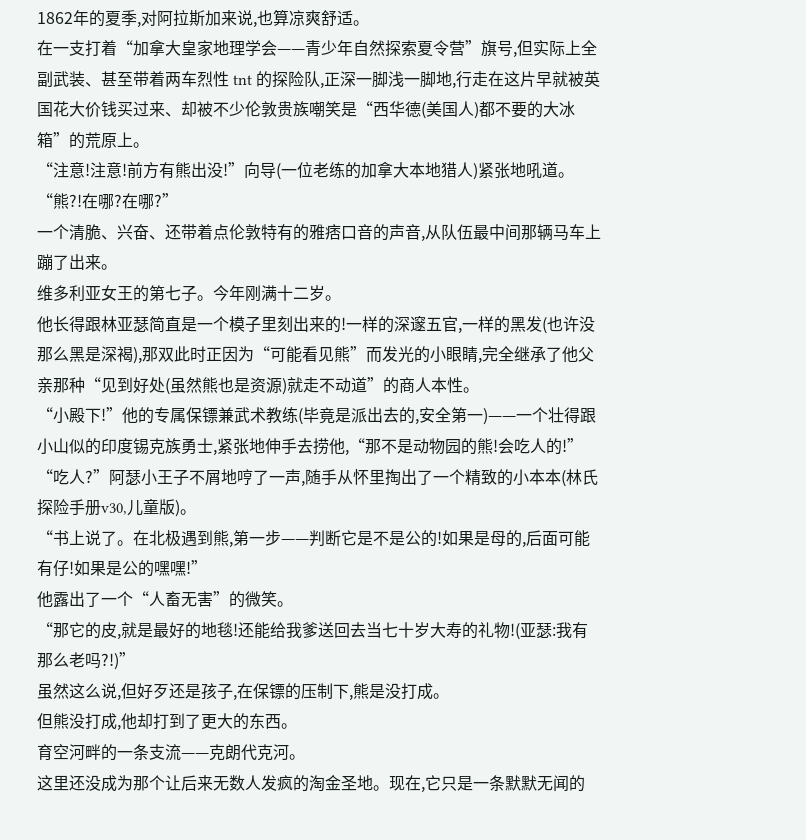1862年的夏季,对阿拉斯加来说,也算凉爽舒适。
在一支打着“加拿大皇家地理学会——青少年自然探索夏令营”旗号,但实际上全副武装、甚至带着两车烈性 tnt 的探险队,正深一脚浅一脚地,行走在这片早就被英国花大价钱买过来、却被不少伦敦贵族嘲笑是“西华德(美国人)都不要的大冰箱”的荒原上。
“注意!注意!前方有熊出没!”向导(一位老练的加拿大本地猎人)紧张地吼道。
“熊?!在哪?在哪?”
一个清脆、兴奋、还带着点伦敦特有的雅痞口音的声音,从队伍最中间那辆马车上蹦了出来。
维多利亚女王的第七子。今年刚满十二岁。
他长得跟林亚瑟简直是一个模子里刻出来的!一样的深邃五官,一样的黑发(也许没那么黑是深褐),那双此时正因为“可能看见熊”而发光的小眼睛,完全继承了他父亲那种“见到好处(虽然熊也是资源)就走不动道”的商人本性。
“小殿下!”他的专属保镖兼武术教练(毕竟是派出去的,安全第一)——一个壮得跟小山似的印度锡克族勇士,紧张地伸手去捞他,“那不是动物园的熊!会吃人的!”
“吃人?”阿瑟小王子不屑地哼了一声,随手从怀里掏出了一个精致的小本本(林氏探险手册v30,儿童版)。
“书上说了。在北极遇到熊,第一步——判断它是不是公的!如果是母的,后面可能有仔!如果是公的嘿嘿!”
他露出了一个“人畜无害”的微笑。
“那它的皮,就是最好的地毯!还能给我爹送回去当七十岁大寿的礼物!(亚瑟:我有那么老吗?!)”
虽然这么说,但好歹还是孩子,在保镖的压制下,熊是没打成。
但熊没打成,他却打到了更大的东西。
育空河畔的一条支流——克朗代克河。
这里还没成为那个让后来无数人发疯的淘金圣地。现在,它只是一条默默无闻的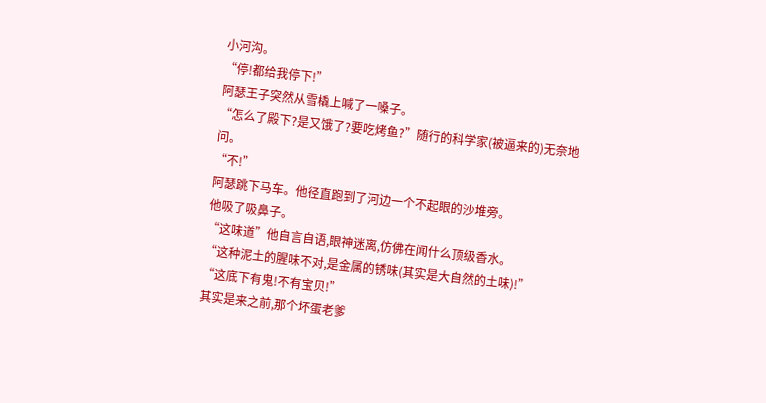小河沟。
“停!都给我停下!”
阿瑟王子突然从雪橇上喊了一嗓子。
“怎么了殿下?是又饿了?要吃烤鱼?”随行的科学家(被逼来的)无奈地问。
“不!”
阿瑟跳下马车。他径直跑到了河边一个不起眼的沙堆旁。
他吸了吸鼻子。
“这味道”他自言自语,眼神迷离,仿佛在闻什么顶级香水。
“这种泥土的腥味不对,是金属的锈味(其实是大自然的土味)!”
“这底下有鬼!不有宝贝!”
其实是来之前,那个坏蛋老爹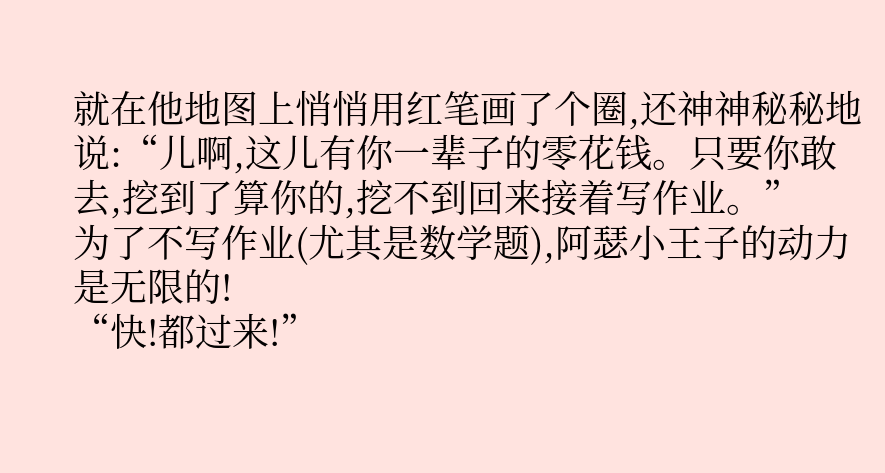就在他地图上悄悄用红笔画了个圈,还神神秘秘地说:“儿啊,这儿有你一辈子的零花钱。只要你敢去,挖到了算你的,挖不到回来接着写作业。”
为了不写作业(尤其是数学题),阿瑟小王子的动力是无限的!
“快!都过来!”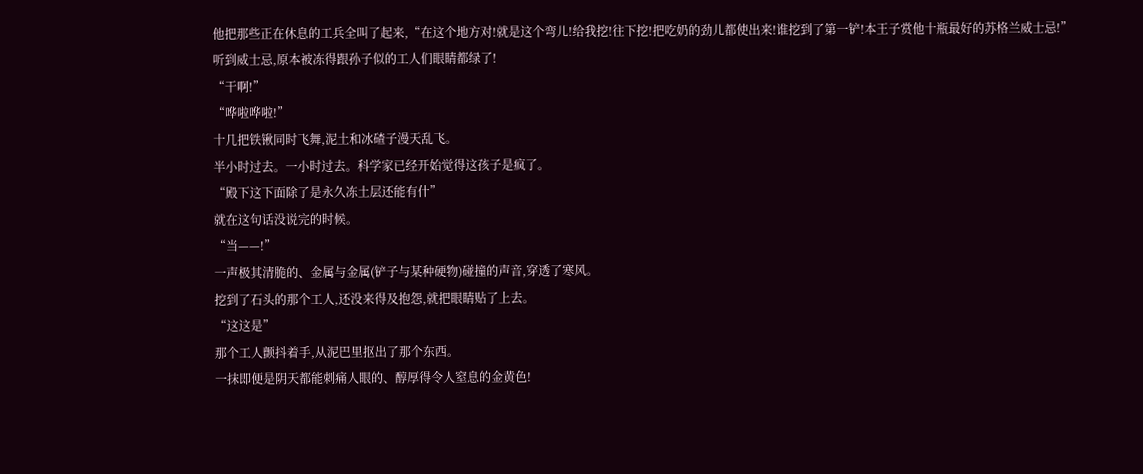他把那些正在休息的工兵全叫了起来,“在这个地方对!就是这个弯儿!给我挖!往下挖!把吃奶的劲儿都使出来!谁挖到了第一铲!本王子赏他十瓶最好的苏格兰威士忌!”
听到威士忌,原本被冻得跟孙子似的工人们眼睛都绿了!
“干啊!”
“哗啦哗啦!”
十几把铁锹同时飞舞,泥土和冰碴子漫天乱飞。
半小时过去。一小时过去。科学家已经开始觉得这孩子是疯了。
“殿下这下面除了是永久冻土层还能有什”
就在这句话没说完的时候。
“当——!”
一声极其清脆的、金属与金属(铲子与某种硬物)碰撞的声音,穿透了寒风。
挖到了石头的那个工人,还没来得及抱怨,就把眼睛贴了上去。
“这这是”
那个工人颤抖着手,从泥巴里抠出了那个东西。
一抹即便是阴天都能刺痛人眼的、醇厚得令人窒息的金黄色!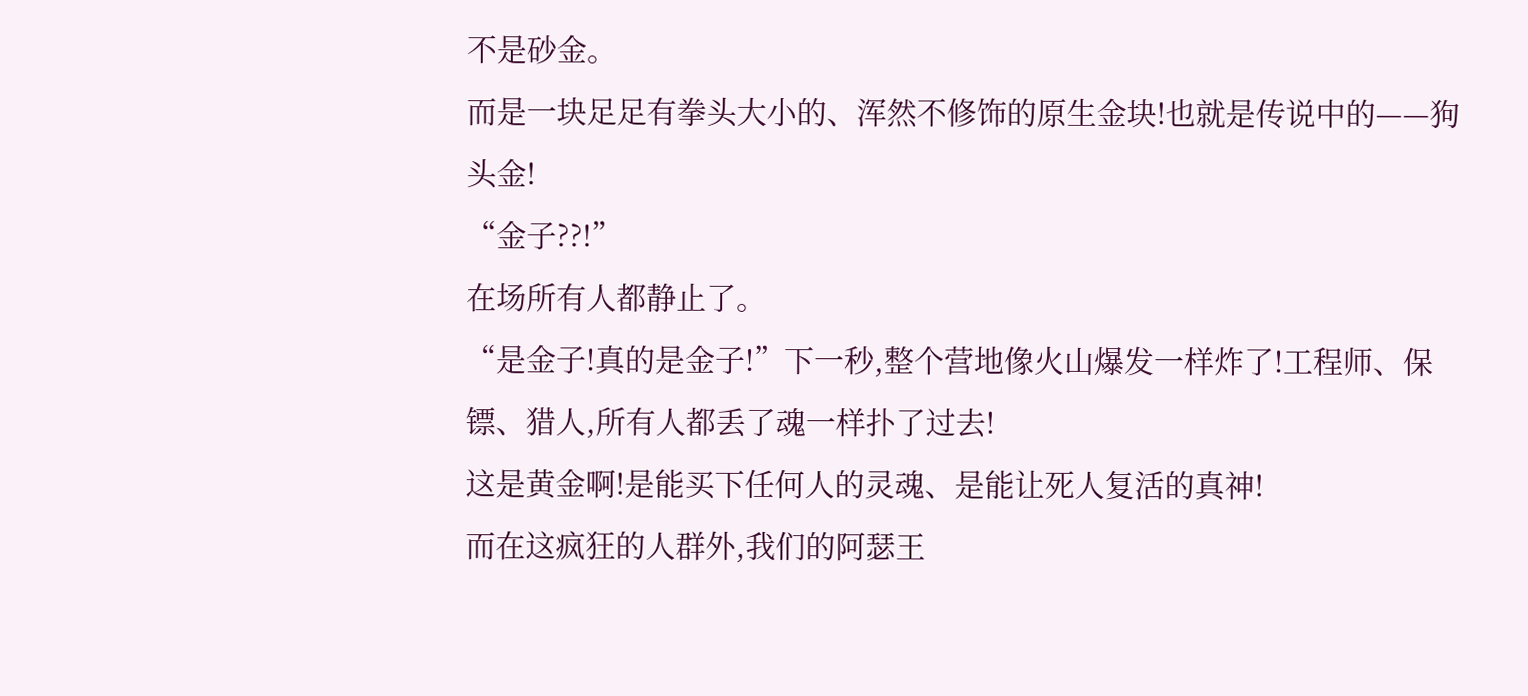不是砂金。
而是一块足足有拳头大小的、浑然不修饰的原生金块!也就是传说中的——狗头金!
“金子??!”
在场所有人都静止了。
“是金子!真的是金子!”下一秒,整个营地像火山爆发一样炸了!工程师、保镖、猎人,所有人都丢了魂一样扑了过去!
这是黄金啊!是能买下任何人的灵魂、是能让死人复活的真神!
而在这疯狂的人群外,我们的阿瑟王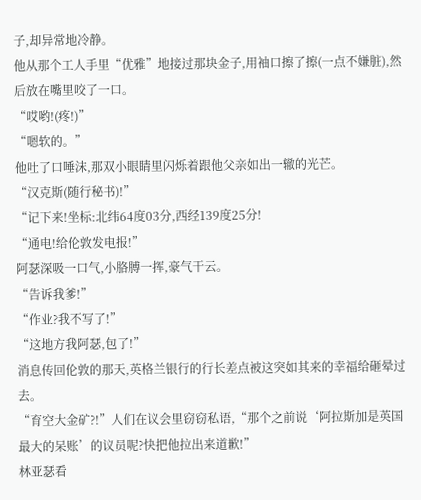子,却异常地冷静。
他从那个工人手里“优雅”地接过那块金子,用袖口擦了擦(一点不嫌脏),然后放在嘴里咬了一口。
“哎哟!(疼!)”
“嗯软的。”
他吐了口唾沫,那双小眼睛里闪烁着跟他父亲如出一辙的光芒。
“汉克斯(随行秘书)!”
“记下来!坐标:北纬64度03分,西经139度25分!
“通电!给伦敦发电报!”
阿瑟深吸一口气,小胳膊一挥,豪气干云。
“告诉我爹!”
“作业?我不写了!”
“这地方我阿瑟,包了!”
消息传回伦敦的那天,英格兰银行的行长差点被这突如其来的幸福给砸晕过去。
“育空大金矿?!”人们在议会里窃窃私语,“那个之前说‘阿拉斯加是英国最大的呆账’的议员呢?快把他拉出来道歉!”
林亚瑟看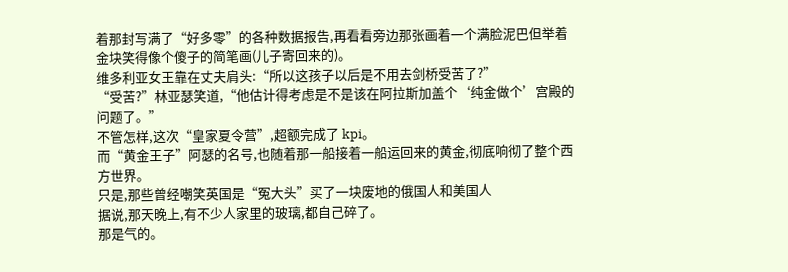着那封写满了“好多零”的各种数据报告,再看看旁边那张画着一个满脸泥巴但举着金块笑得像个傻子的简笔画(儿子寄回来的)。
维多利亚女王靠在丈夫肩头:“所以这孩子以后是不用去剑桥受苦了?”
“受苦?”林亚瑟笑道,“他估计得考虑是不是该在阿拉斯加盖个‘纯金做个’宫殿的问题了。”
不管怎样,这次“皇家夏令营”,超额完成了 kpi。
而“黄金王子”阿瑟的名号,也随着那一船接着一船运回来的黄金,彻底响彻了整个西方世界。
只是,那些曾经嘲笑英国是“冤大头”买了一块废地的俄国人和美国人
据说,那天晚上,有不少人家里的玻璃,都自己碎了。
那是气的。